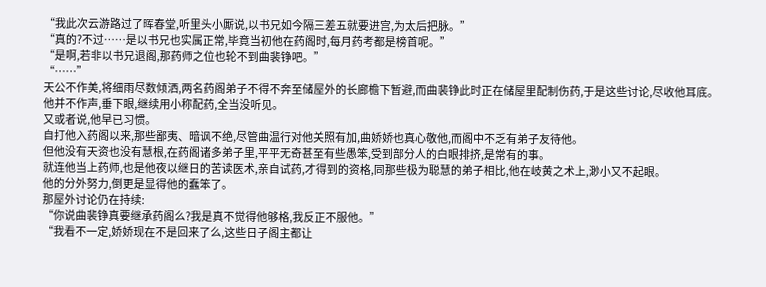“我此次云游路过了晖春堂,听里头小厮说,以书兄如今隔三差五就要进宫,为太后把脉。”
“真的?不过……是以书兄也实属正常,毕竟当初他在药阁时,每月药考都是榜首呢。”
“是啊,若非以书兄退阁,那药师之位也轮不到曲裴铮吧。”
“……”
天公不作美,将细雨尽数倾洒,两名药阁弟子不得不奔至储屋外的长廊檐下暂避,而曲裴铮此时正在储屋里配制伤药,于是这些讨论,尽收他耳底。
他并不作声,垂下眼,继续用小称配药,全当没听见。
又或者说,他早已习惯。
自打他入药阁以来,那些鄙夷、暗讽不绝,尽管曲温行对他关照有加,曲娇娇也真心敬他,而阁中不乏有弟子友待他。
但他没有天资也没有慧根,在药阁诸多弟子里,平平无奇甚至有些愚笨,受到部分人的白眼排挤,是常有的事。
就连他当上药师,也是他夜以继日的苦读医术,亲自试药,才得到的资格,同那些极为聪慧的弟子相比,他在岐黄之术上,渺小又不起眼。
他的分外努力,倒更是显得他的蠢笨了。
那屋外讨论仍在持续:
“你说曲裴铮真要继承药阁么?我是真不觉得他够格,我反正不服他。”
“我看不一定,娇娇现在不是回来了么,这些日子阁主都让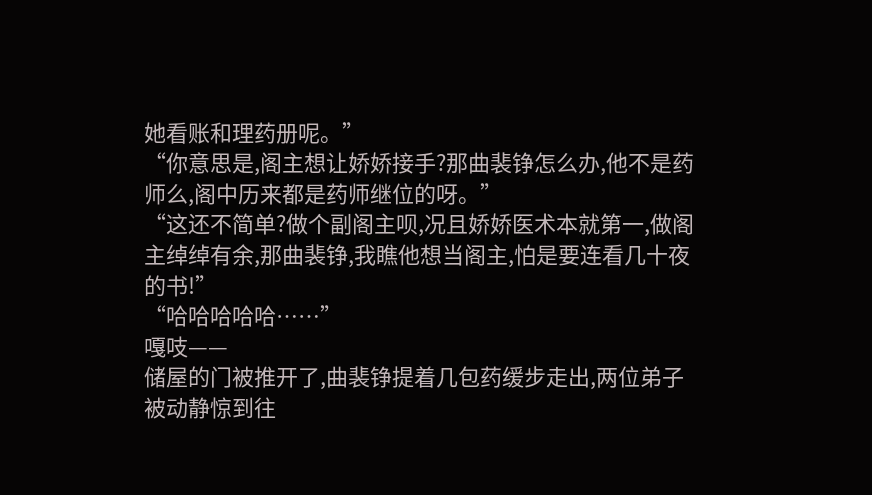她看账和理药册呢。”
“你意思是,阁主想让娇娇接手?那曲裴铮怎么办,他不是药师么,阁中历来都是药师继位的呀。”
“这还不简单?做个副阁主呗,况且娇娇医术本就第一,做阁主绰绰有余,那曲裴铮,我瞧他想当阁主,怕是要连看几十夜的书!”
“哈哈哈哈哈……”
嘎吱——
储屋的门被推开了,曲裴铮提着几包药缓步走出,两位弟子被动静惊到往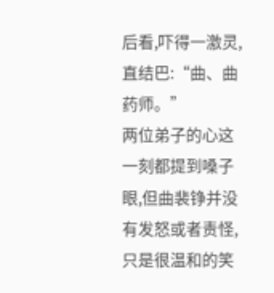后看,吓得一激灵,直结巴:“曲、曲药师。”
两位弟子的心这一刻都提到嗓子眼,但曲裴铮并没有发怒或者责怪,只是很温和的笑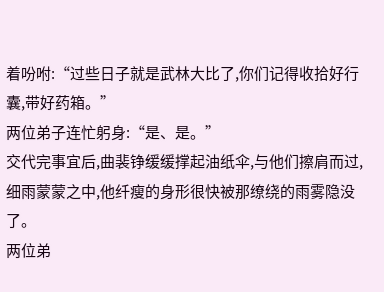着吩咐:“过些日子就是武林大比了,你们记得收拾好行囊,带好药箱。”
两位弟子连忙躬身:“是、是。”
交代完事宜后,曲裴铮缓缓撑起油纸伞,与他们擦肩而过,细雨蒙蒙之中,他纤瘦的身形很快被那缭绕的雨雾隐没了。
两位弟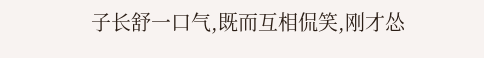子长舒一口气,既而互相侃笑,刚才怂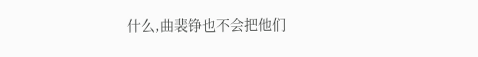什么,曲裴铮也不会把他们